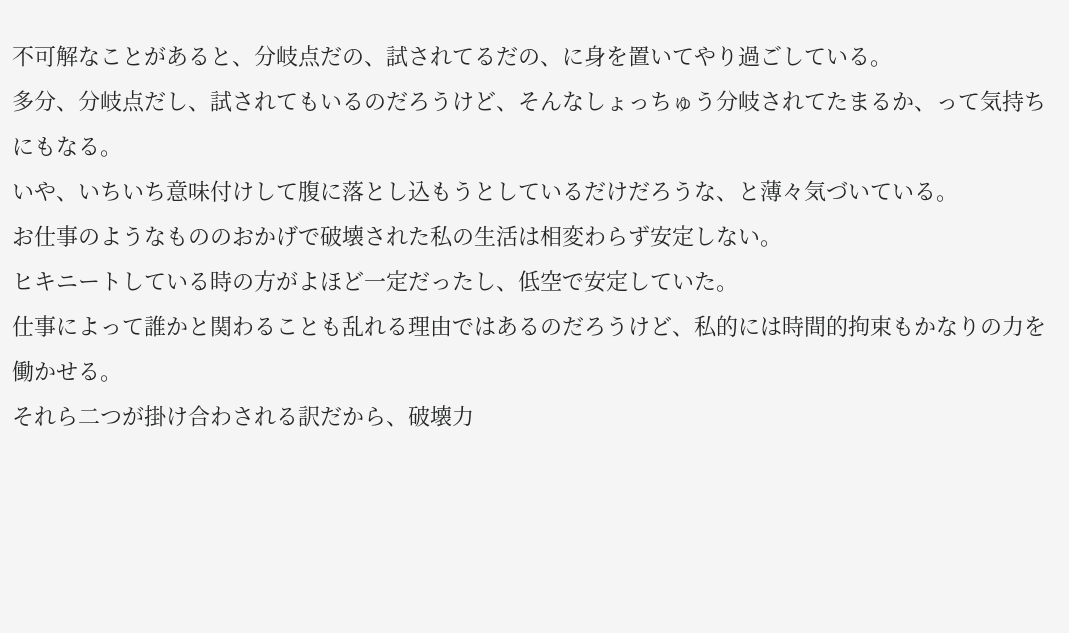不可解なことがあると、分岐点だの、試されてるだの、に身を置いてやり過ごしている。
多分、分岐点だし、試されてもいるのだろうけど、そんなしょっちゅう分岐されてたまるか、って気持ちにもなる。
いや、いちいち意味付けして腹に落とし込もうとしているだけだろうな、と薄々気づいている。
お仕事のようなもののおかげで破壊された私の生活は相変わらず安定しない。
ヒキニートしている時の方がよほど一定だったし、低空で安定していた。
仕事によって誰かと関わることも乱れる理由ではあるのだろうけど、私的には時間的拘束もかなりの力を働かせる。
それら二つが掛け合わされる訳だから、破壊力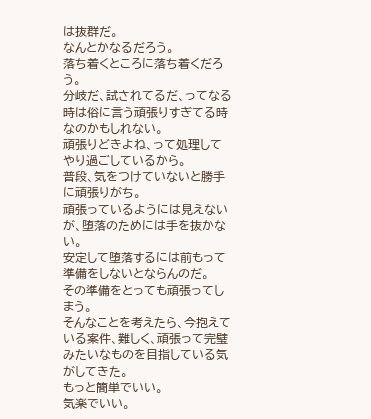は抜群だ。
なんとかなるだろう。
落ち着くところに落ち着くだろう。
分岐だ、試されてるだ、ってなる時は俗に言う頑張りすぎてる時なのかもしれない。
頑張りどきよね、って処理してやり過ごしているから。
普段、気をつけていないと勝手に頑張りがち。
頑張っているようには見えないが、堕落のためには手を抜かない。
安定して堕落するには前もって準備をしないとならんのだ。
その準備をとっても頑張ってしまう。
そんなことを考えたら、今抱えている案件、難しく、頑張って完璧みたいなものを目指している気がしてきた。
もっと簡単でいい。
気楽でいい。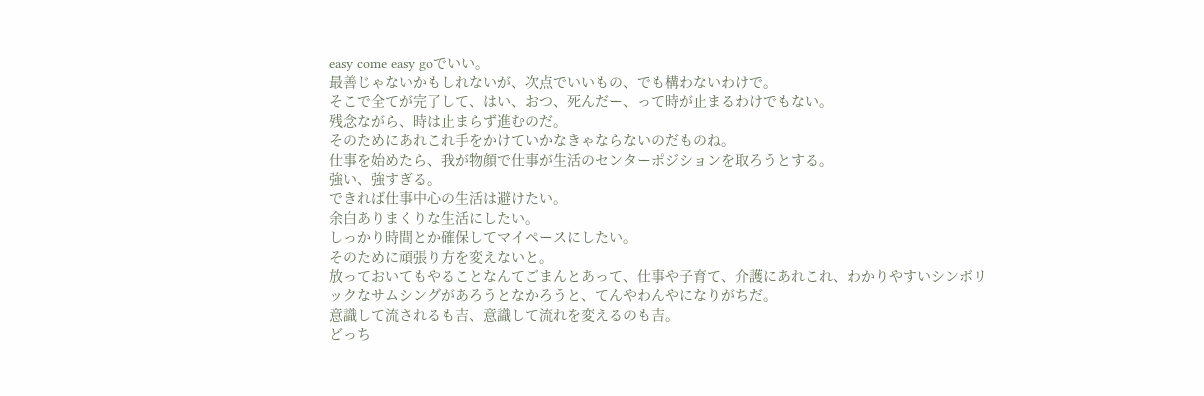easy come easy goでいい。
最善じゃないかもしれないが、次点でいいもの、でも構わないわけで。
そこで全てが完了して、はい、おつ、死んだー、って時が止まるわけでもない。
残念ながら、時は止まらず進むのだ。
そのためにあれこれ手をかけていかなきゃならないのだものね。
仕事を始めたら、我が物顔で仕事が生活のセンターポジションを取ろうとする。
強い、強すぎる。
できれば仕事中心の生活は避けたい。
余白ありまくりな生活にしたい。
しっかり時間とか確保してマイペースにしたい。
そのために頑張り方を変えないと。
放っておいてもやることなんてごまんとあって、仕事や子育て、介護にあれこれ、わかりやすいシンボリックなサムシングがあろうとなかろうと、てんやわんやになりがちだ。
意識して流されるも吉、意識して流れを変えるのも吉。
どっち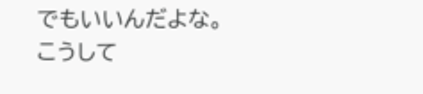でもいいんだよな。
こうして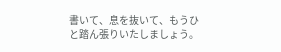書いて、息を抜いて、もうひと踏ん張りいたしましょう。